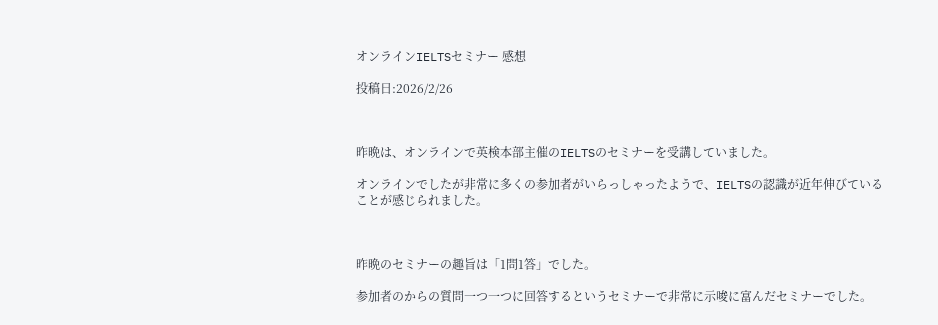オンラインIELTSセミナー 感想

投稿日:2026/2/26



昨晩は、オンラインで英検本部主催のIELTSのセミナーを受講していました。

オンラインでしたが非常に多くの参加者がいらっしゃったようで、IELTSの認識が近年伸びていることが感じられました。



昨晩のセミナーの趣旨は「1問1答」でした。

参加者のからの質問一つ一つに回答するというセミナーで非常に示唆に富んだセミナーでした。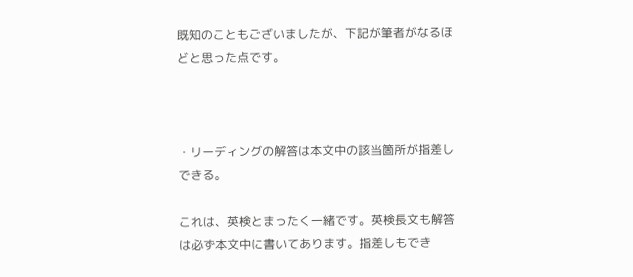既知のこともございましたが、下記が筆者がなるほどと思った点です。



・リーディングの解答は本文中の該当箇所が指差しできる。

これは、英検とまったく一緒です。英検長文も解答は必ず本文中に書いてあります。指差しもでき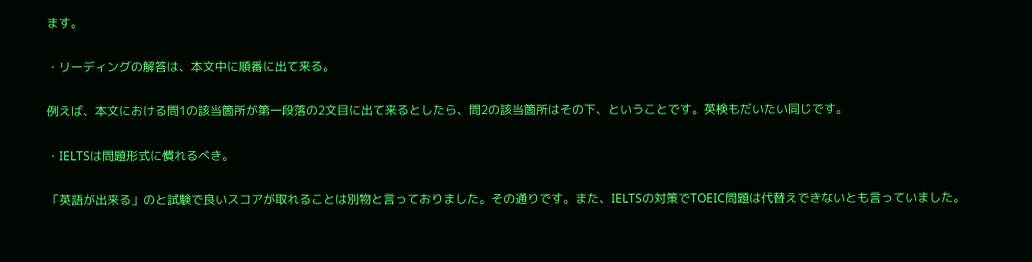ます。

・リーディングの解答は、本文中に順番に出て来る。

例えば、本文における問1の該当箇所が第一段落の2文目に出て来るとしたら、問2の該当箇所はその下、ということです。英検もだいたい同じです。

・IELTSは問題形式に慣れるべき。

「英語が出来る」のと試験で良いスコアが取れることは別物と言っておりました。その通りです。また、IELTSの対策でTOEIC問題は代替えできないとも言っていました。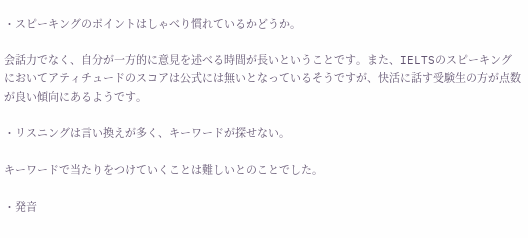・スピーキングのポイントはしゃべり慣れているかどうか。

会話力でなく、自分が一方的に意見を述べる時間が長いということです。また、IELTSのスピーキングにおいてアティチュードのスコアは公式には無いとなっているそうですが、快活に話す受験生の方が点数が良い傾向にあるようです。

・リスニングは言い換えが多く、キーワードが探せない。

キーワードで当たりをつけていくことは難しいとのことでした。

・発音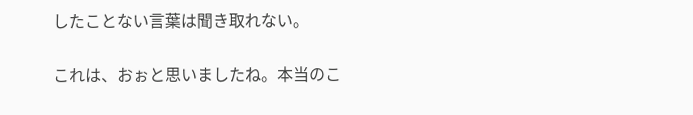したことない言葉は聞き取れない。

これは、おぉと思いましたね。本当のこ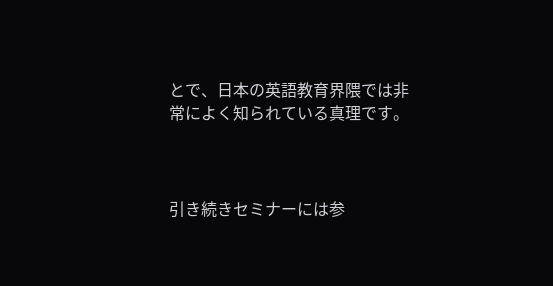とで、日本の英語教育界隈では非常によく知られている真理です。



引き続きセミナーには参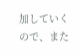加していくので、また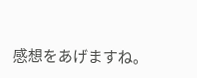感想をあげますね。